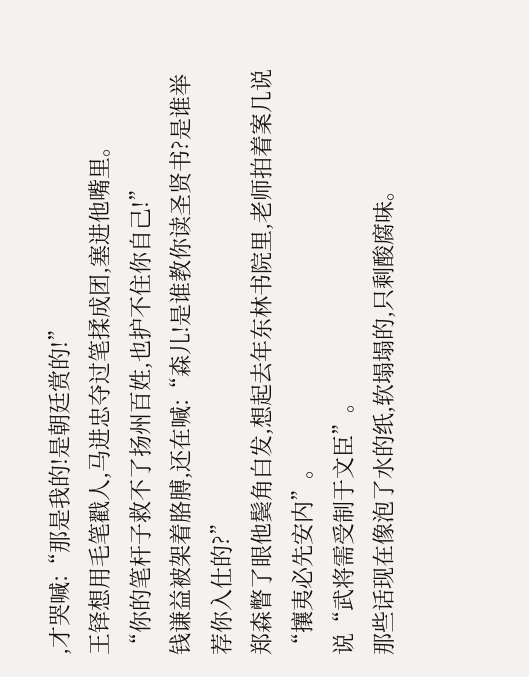,才哭喊:“那是我的!是朝廷赏的!”
王铎想用毛笔戳人,马进忠夺过笔揉成团,塞进他嘴里。
“你的笔杆子救不了扬州百姓,也护不住你自己!”
钱谦益被架着胳膊,还在喊:“森儿!是谁教你读圣贤书?是谁举荐你入仕的?”
郑森瞥了眼他鬓角白发,想起去年东林书院里,老师拍着案几说“攘夷必先安内”。
说“武将需受制于文臣”。
那些话现在像泡了水的纸,软塌塌的,只剩酸腐味。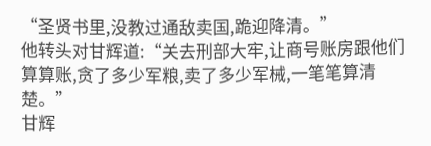“圣贤书里,没教过通敌卖国,跪迎降清。”
他转头对甘辉道:“关去刑部大牢,让商号账房跟他们算算账,贪了多少军粮,卖了多少军械,一笔笔算清楚。”
甘辉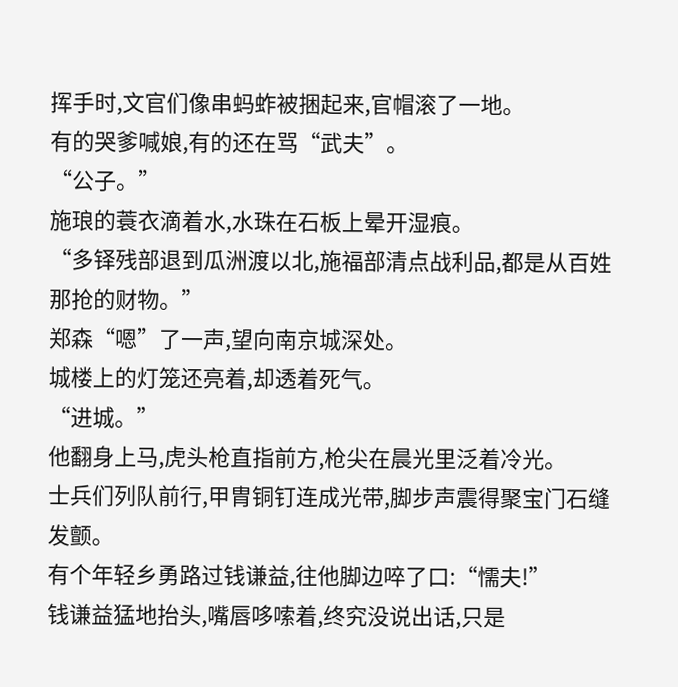挥手时,文官们像串蚂蚱被捆起来,官帽滚了一地。
有的哭爹喊娘,有的还在骂“武夫”。
“公子。”
施琅的蓑衣滴着水,水珠在石板上晕开湿痕。
“多铎残部退到瓜洲渡以北,施福部清点战利品,都是从百姓那抢的财物。”
郑森“嗯”了一声,望向南京城深处。
城楼上的灯笼还亮着,却透着死气。
“进城。”
他翻身上马,虎头枪直指前方,枪尖在晨光里泛着冷光。
士兵们列队前行,甲胄铜钉连成光带,脚步声震得聚宝门石缝发颤。
有个年轻乡勇路过钱谦益,往他脚边啐了口:“懦夫!”
钱谦益猛地抬头,嘴唇哆嗦着,终究没说出话,只是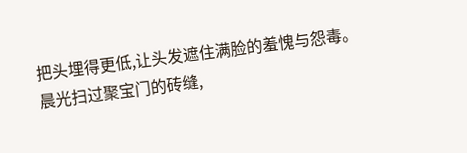把头埋得更低,让头发遮住满脸的羞愧与怨毒。
晨光扫过聚宝门的砖缝,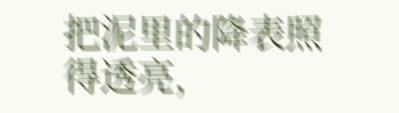把泥里的降表照得透亮,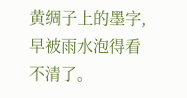黄绸子上的墨字,早被雨水泡得看不清了。